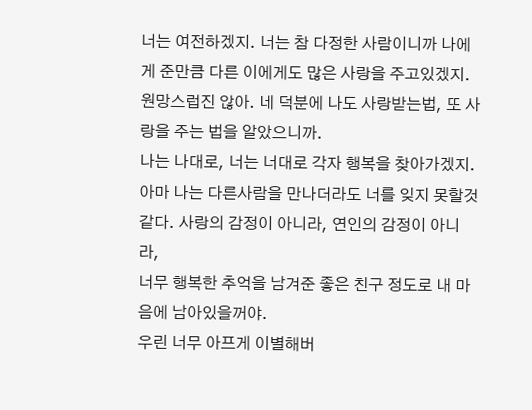너는 여전하겠지. 너는 참 다정한 사람이니까 나에게 준만큼 다른 이에게도 많은 사랑을 주고있겠지.
원망스럽진 않아. 네 덕분에 나도 사랑받는법, 또 사랑을 주는 법을 알았으니까.
나는 나대로, 너는 너대로 각자 행복을 찾아가겠지.
아마 나는 다른사람을 만나더라도 너를 잊지 못할것같다. 사랑의 감정이 아니라, 연인의 감정이 아니라,
너무 행복한 추억을 남겨준 좋은 친구 정도로 내 마음에 남아있을꺼야.
우린 너무 아프게 이별해버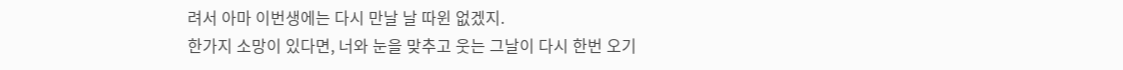려서 아마 이번생에는 다시 만날 날 따윈 없겠지.
한가지 소망이 있다면, 너와 눈을 맞추고 웃는 그날이 다시 한번 오기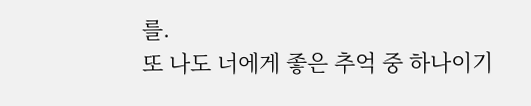를.
또 나도 너에게 좋은 추억 중 하나이기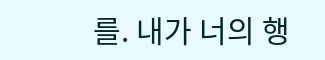를. 내가 너의 행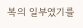복의 일부였기를